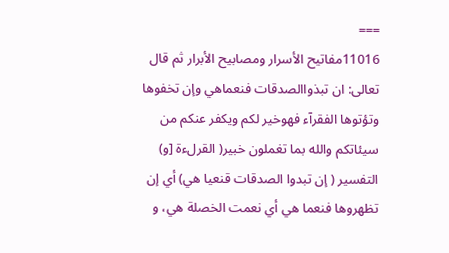===
11016مفاتيح الأسرار ومصابيح الأبرار ثم قال تعالى: ان تبذواالصدقات فنعماهي وإن تخفوها وتؤتوها الفقرآء فهوخير لكم ويكفر عنكم من سيئاتكم والله بما تغملون خبير( القرلءة [و) التفسير ( إن تبدوا الصدقات قنعيا هي) أي إن تظهروها فنعما هي أي نعمت الخصلة هي، و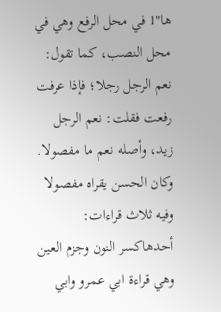ها"1 في محل الرفع وهي في محل النصب، كما تقول: نعم الرجل رجلا؛ فإذا عرفت رفعت فقلت: نعم الرجل زيد، وأصله نعم ما مفصولا.
وكان الحسن يقراه مفصولا وفيه ثلاث قراءات: أحدهاكسر النون وجزم العين وهي قراءة ابي عمرو وابي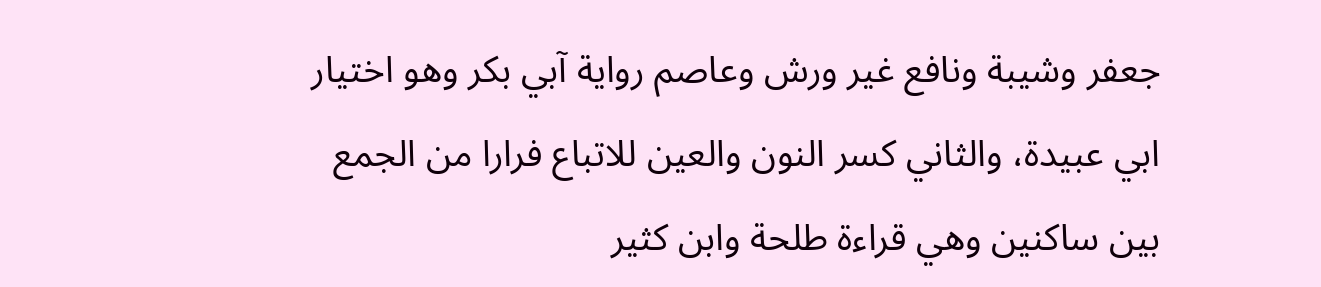جعفر وشيبة ونافع غير ورش وعاصم رواية آبي بكر وهو اختيار ابي عبيدة، والثاني كسر النون والعين للاتباع فرارا من الجمع بين ساكنين وهي قراءة طلحة وابن كثير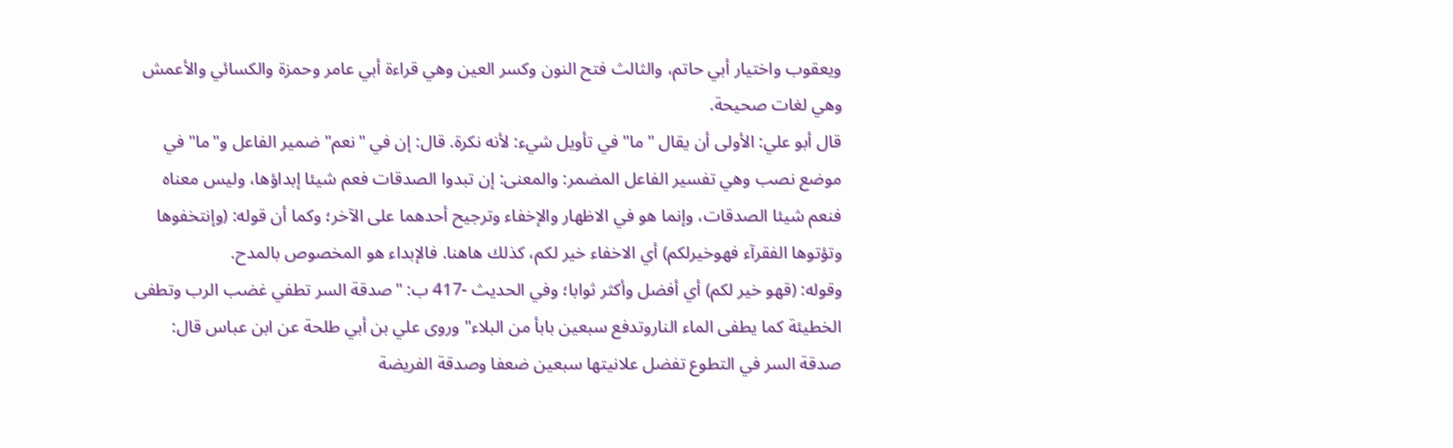ويعقوب واختيار أبي حاتم، والثالث فتح النون وكسر العين وهي قراءة أبي عامر وحمزة والكسائي والأعمش وهي لغات صحيحة.
قال أبو علي: الأولى أن يقال "ما" في تأويل شيء: لأنه نكرة. قال: إن في "نعم" ضمير الفاعل و"ما" في موضع نصب وهي تفسير الفاعل المضمر: والمعنى: إن تبدوا الصدقات فعم شيئا إبداؤها، وليس معناه فنعم شيئا الصدقات، وإنما هو في الاظهار والإخفاء وترجيح أحدهما على الآخر؛ وكما أن قوله: (وإنتخفوها وتؤتوها الفقرآء فهوخيرلكم) أي الاخفاء خير لكم، كذلك هاهنا. فالإبداء هو المخصوص بالمدح.
وقوله: (قهو خير لكم) أي أفضل وأكثر ثوابا؛ وفي الحديث -417 ب: "صدقة السر تطفي غضب الرب وتطفى الخطيئة كما يطفى الماء الناروتدفع سبعين بابأ من البلاء" وروى علي بن أبي طلحة عن ابن عباس قال: صدقة السر في التطوع تفضل علانيتها سبعين ضعفا وصدقة الفريضة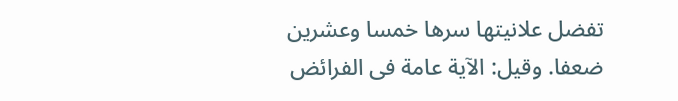تفضل علانيتها سرها خمسا وعشرين ضعفا. وقيل: الآية عامة فى الفرائض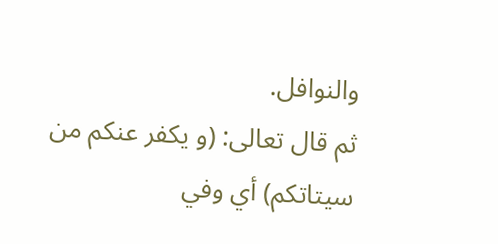والنوافل.
ثم قال تعالى: (و يكفر عنكم من سيتاتكم) أي وفي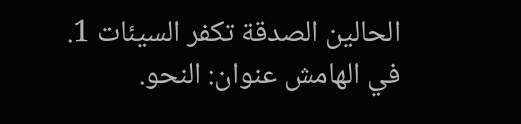الحالين الصدقة تكفر السيئات 1. في الهامش عنوان: النحو.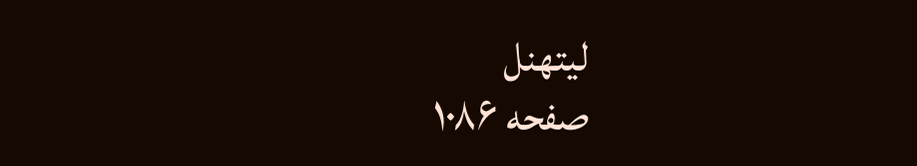ليتهنل
صفحه ۱۰۸۶